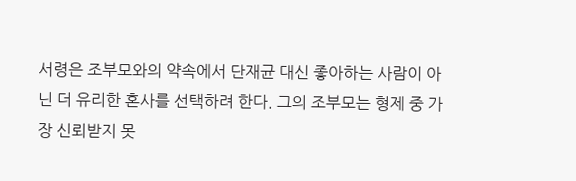서령은 조부모와의 약속에서 단재균 대신 좋아하는 사람이 아닌 더 유리한 혼사를 선택하려 한다. 그의 조부모는 형제 중 가장 신뢰받지 못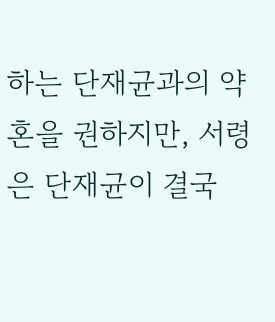하는 단재균과의 약혼을 권하지만, 서령은 단재균이 결국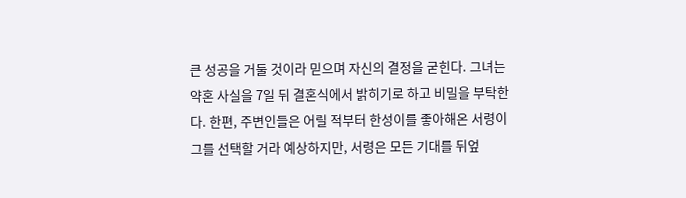큰 성공을 거둘 것이라 믿으며 자신의 결정을 굳힌다. 그녀는 약혼 사실을 7일 뒤 결혼식에서 밝히기로 하고 비밀을 부탁한다. 한편, 주변인들은 어릴 적부터 한성이를 좋아해온 서령이 그를 선택할 거라 예상하지만, 서령은 모든 기대를 뒤엎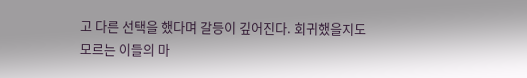고 다른 선택을 했다며 갈등이 깊어진다. 회귀했을지도 모르는 이들의 마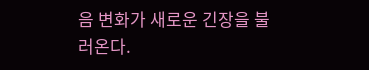음 변화가 새로운 긴장을 불러온다.